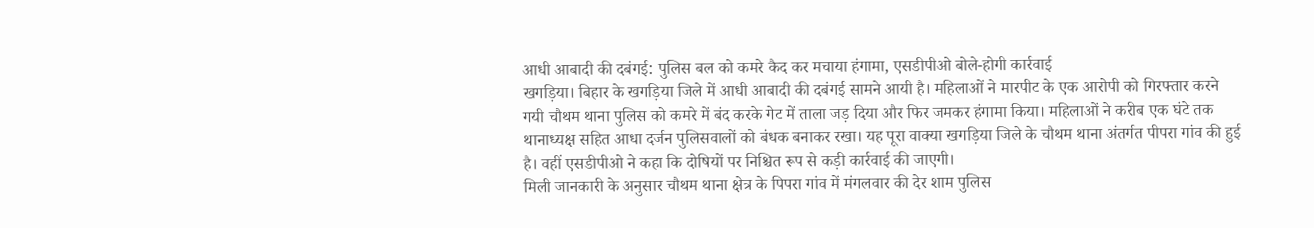आधी आबादी की दबंगई: पुलिस बल को कमरे कैद कर मचाया हंगामा, एसडीपीओ बोले-होगी कार्रवाई
खगड़िया। बिहार के खगड़िया जिले में आधी आबादी की दबंगई सामने आयी है। महिलाओं ने मारपीट के एक आरोपी को गिरफ्तार करने गयी चौथम थाना पुलिस को कमरे में बंद करके गेट में ताला जड़ दिया और फिर जमकर हंगामा किया। महिलाओं ने करीब एक घंटे तक थानाध्यक्ष सहित आधा दर्जन पुलिसवालों को बंधक बनाकर रखा। यह पूरा वाक्या खगड़िया जिले के चौथम थाना अंतर्गत पीपरा गांव की हुई है। वहीं एसडीपीओ ने कहा कि दोषियों पर निश्चित रूप से कड़ी कार्रवाई की जाएगी।
मिली जानकारी के अनुसार चौथम थाना क्षेत्र के पिपरा गांव में मंगलवार की देर शाम पुलिस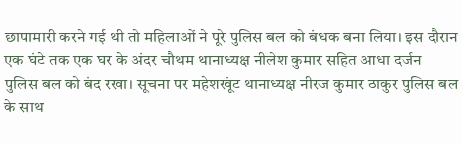छापामारी करने गई थी तो महिलाओं ने पूरे पुलिस बल को बंधक बना लिया। इस दौरान एक घंटे तक एक घर के अंदर चौथम थानाध्यक्ष नीलेश कुमार सहित आधा दर्जन पुलिस बल को बंद रखा। सूचना पर महेशखूंट थानाध्यक्ष नीरज कुमार ठाकुर पुलिस बल के साथ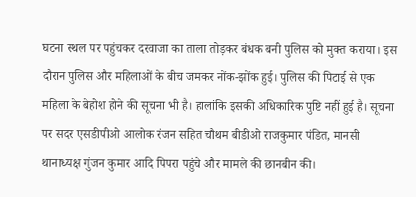घटना स्थल पर पहुंचकर दरवाजा का ताला तोड़कर बंधक बनी पुलिस को मुक्त कराया। इस दौरान पुलिस और महिलाओं के बीच जमकर नोंक-झोंक हुई। पुलिस की पिटाई से एक महिला के बेहोश होने की सूचना भी है। हालांकि इसकी अधिकारिक पुष्टि नहीं हुई है। सूचना पर सदर एसडीपीओ आलोक रंजन सहित चौथम बीडीओ राजकुमार पंडित, मानसी थानाध्यक्ष गुंजन कुमार आदि पिपरा पहुंचे और मामले की छानबीन की।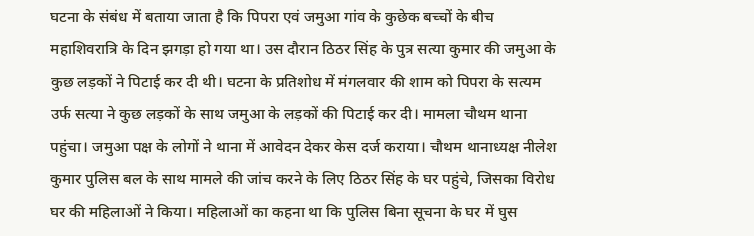घटना के संबंध में बताया जाता है कि पिपरा एवं जमुआ गांव के कुछेक बच्चों के बीच महाशिवरात्रि के दिन झगड़ा हो गया था। उस दौरान ठिठर सिंह के पुत्र सत्या कुमार की जमुआ के कुछ लड़कों ने पिटाई कर दी थी। घटना के प्रतिशोध में मंगलवार की शाम को पिपरा के सत्यम उर्फ सत्या ने कुछ लड़कों के साथ जमुआ के लड़कों की पिटाई कर दी। मामला चौथम थाना पहुंचा। जमुआ पक्ष के लोगों ने थाना में आवेदन देकर केस दर्ज कराया। चौथम थानाध्यक्ष नीलेश कुमार पुलिस बल के साथ मामले की जांच करने के लिए ठिठर सिंह के घर पहुंचे, जिसका विरोध घर की महिलाओं ने किया। महिलाओं का कहना था कि पुलिस बिना सूचना के घर में घुस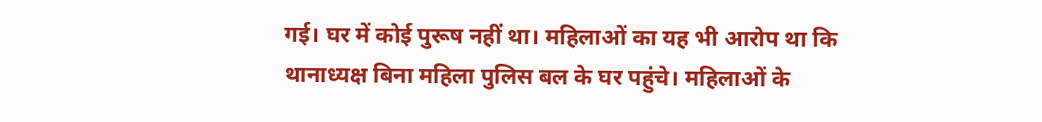गई। घर में कोई पुरूष नहीं था। महिलाओं का यह भी आरोप था कि थानाध्यक्ष बिना महिला पुलिस बल के घर पहुंचे। महिलाओं के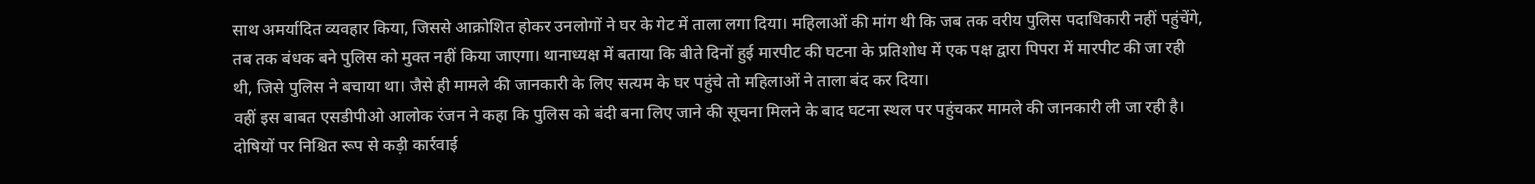साथ अमर्यादित व्यवहार किया, जिससे आक्रोशित होकर उनलोगों ने घर के गेट में ताला लगा दिया। महिलाओं की मांग थी कि जब तक वरीय पुलिस पदाधिकारी नहीं पहुंचेंगे, तब तक बंधक बने पुलिस को मुक्त नहीं किया जाएगा। थानाध्यक्ष में बताया कि बीते दिनों हुई मारपीट की घटना के प्रतिशोध में एक पक्ष द्वारा पिपरा में मारपीट की जा रही थी, जिसे पुलिस ने बचाया था। जैसे ही मामले की जानकारी के लिए सत्यम के घर पहुंचे तो महिलाओं ने ताला बंद कर दिया।
वहीं इस बाबत एसडीपीओ आलोक रंजन ने कहा कि पुलिस को बंदी बना लिए जाने की सूचना मिलने के बाद घटना स्थल पर पहुंचकर मामले की जानकारी ली जा रही है। दोषियों पर निश्चित रूप से कड़ी कार्रवाई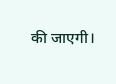की जाएगी।